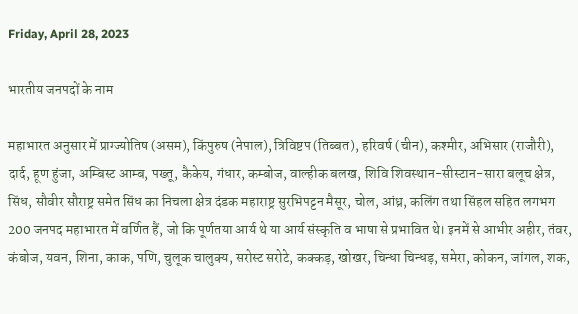Friday, April 28, 2023

भारतीय जनपदों के नाम

महाभारत अनुसार में प्राग्ज्योतिष (असम), किंपुरुष (नेपाल), त्रिविष्टप (तिब्बत), हरिवर्ष (चीन), कश्मीर, अभिसार (राजौरी), दार्द, हूण हुंजा, अम्बिस्ट आम्ब, पख्तू, कैकेय, गंधार, कम्बोज, वाल्हीक बलख, शिवि शिवस्थान-सीस्टान-सारा बलूच क्षेत्र, सिंध, सौवीर सौराष्ट्र समेत सिंध का निचला क्षेत्र दंडक महाराष्ट्र सुरभिपट्टन मैसूर, चोल, आंध्र, कलिंग तथा सिंहल सहित लगभग 200 जनपद महाभारत में वर्णित हैं, जो कि पूर्णतया आर्य थे या आर्य संस्कृति व भाषा से प्रभावित थे। इनमें से आभीर अहीर, तंवर, कंबोज, यवन, शिना, काक, पणि, चुलूक चालुक्य, सरोस्ट सरोटे, कक्कड़, खोखर, चिन्धा चिन्धड़, समेरा, कोकन, जांगल, शक,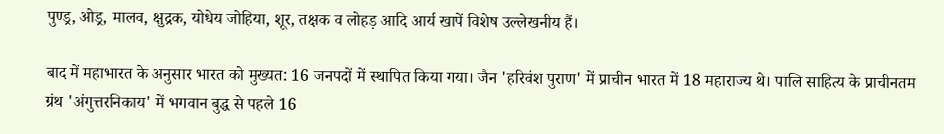पुण्ड्र, ओड्र, मालव, क्षुद्रक, योधेय जोहिया, शूर, तक्षक व लोहड़ आदि आर्य खापें विशेष उल्लेखनीय हैं।

बाद में महाभारत के अनुसार भारत को मुख्‍यत: 16 जनपदों में स्थापित किया गया। जैन 'हरिवंश पुराण' में प्राचीन भारत में 18 महाराज्य थे। पालि साहित्य के प्राचीनतम ग्रंथ 'अंगुत्तरनिकाय' में भगवान बुद्ध से पहले 16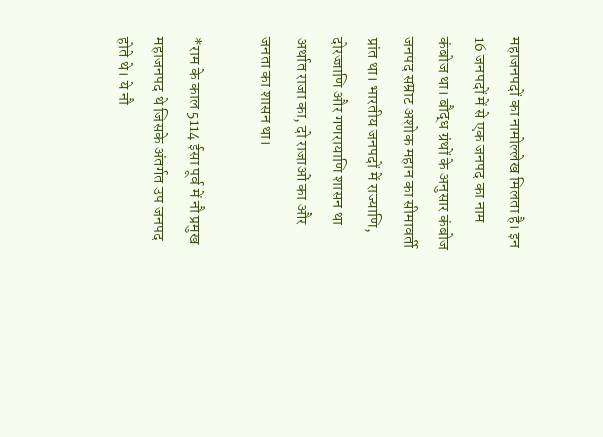महाजनपदों का नामोल्लेख मिलता है। इन 16 जनपदों में से एक जनपद का नाम कंबोज था। बौद्ध ग्रंथों के अनुसार कंबोज जनपद सम्राट अशोक महान का सीमावर्ती प्रांत था। भारतीय जनपदों में राज्याणि, दोरज्जाणि और गणरायाणि शासन था अर्थात राजा का, दो राजाओं का और जनता का शासन था।

*राम के काल 5114 ईसा पूर्व में नौ प्रमुख महाजनपद थे जिसके अंतर्गत उप जनपद होते थे। ये नौ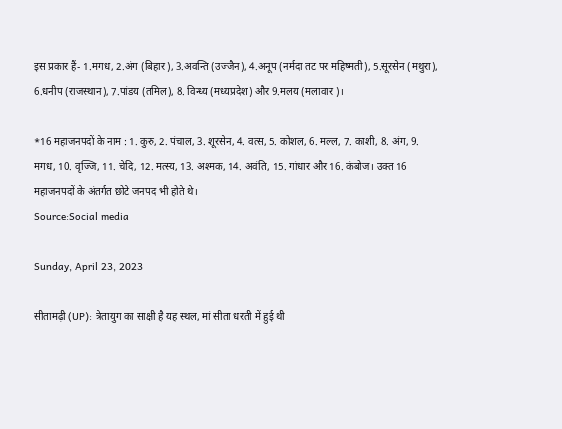इस प्रकार हैं- 1.मगध, 2.अंग (बिहार), 3.अवन्ति (उज्जैन), 4.अनूप (नर्मदा तट पर महिष्मती), 5.सूरसेन (मथुरा), 6.धनीप (राजस्थान), 7.पांडय (तमिल), 8. विन्ध्य (मध्यप्रदेश) और 9.मलय (मलावार)।

*16 महाजनपदों के नाम : 1. कुरु, 2. पंचाल, 3. शूरसेन, 4. वत्स, 5. कोशल, 6. मल्ल, 7. काशी, 8. अंग, 9. मगध, 10. वृज्जि, 11. चे‍दि, 12. मत्स्य, 13. अश्मक, 14. अवंति, 15. गांधार और 16. कंबोज। उक्त 16 महाजनपदों के अंतर्गत छोटे जनपद भी होते थे।
Source:Social media

Sunday, April 23, 2023

सीतामढ़ी (UP): त्रेतायुग का साक्षी है यह स्थल, मां सीता धरती में हुई थी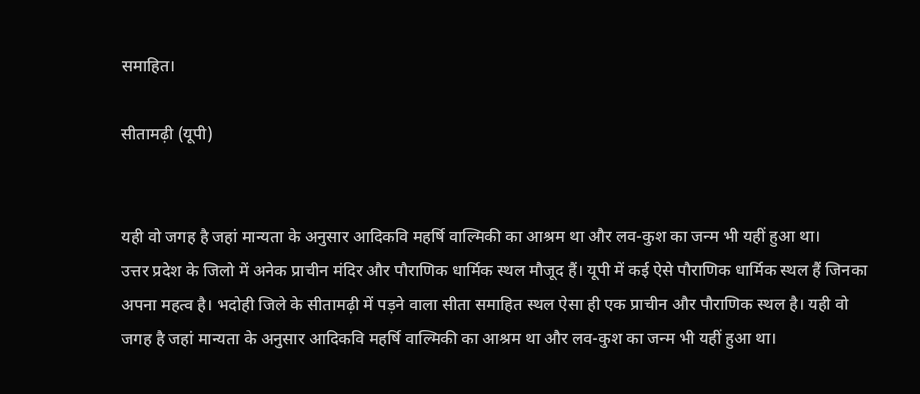समाहित।

सीतामढ़ी (यूपी)


यही वो जगह है जहां मान्यता के अनुसार आदिकवि महर्षि वाल्मिकी का आश्रम था और लव-कुश का जन्म भी यहीं हुआ था।
उत्तर प्रदेश के जिलो में अनेक प्राचीन मंदिर और पौराणिक धार्मिक स्थल मौजूद हैं। यूपी में कई ऐसे पौराणिक धार्मिक स्थल हैं जिनका अपना महत्व है। भदोही जिले के सीतामढ़ी में पड़ने वाला सीता समाहित स्थल ऐसा ही एक प्राचीन और पौराणिक स्थल है। यही वो जगह है जहां मान्यता के अनुसार आदिकवि महर्षि वाल्मिकी का आश्रम था और लव-कुश का जन्म भी यहीं हुआ था।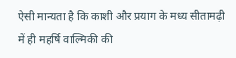ऐसी मान्यता है कि काशी और प्रयाग के मध्य सीतामढ़ी में ही महर्षि वाल्मिकी की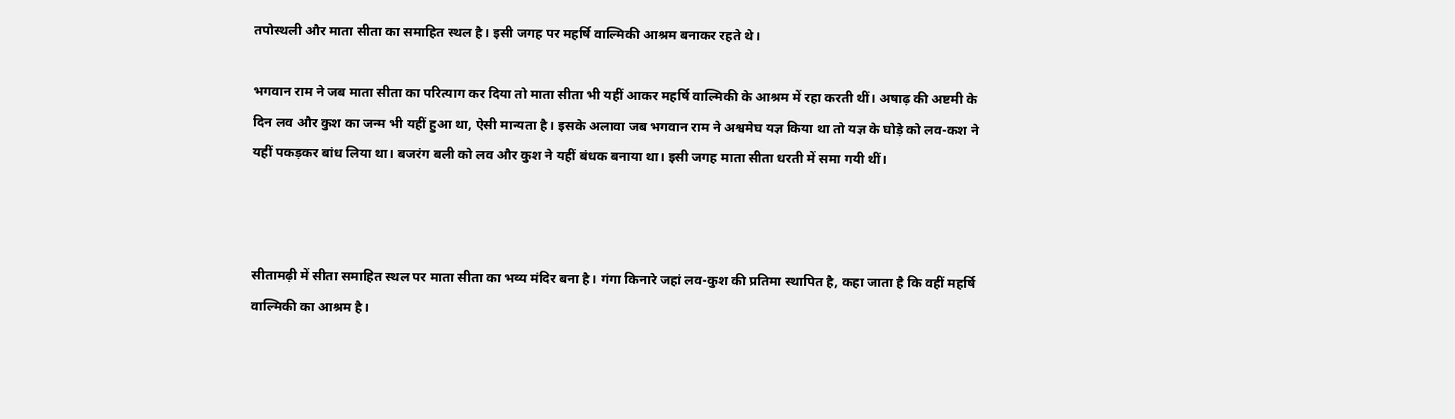तपोस्थली और माता सीता का समाहित स्थल है। इसी जगह पर महर्षि वाल्मिकी आश्रम बनाकर रहते थे।

भगवान राम ने जब माता सीता का परित्याग कर दिया तो माता सीता भी यहीं आकर महर्षि वाल्मिकी के आश्रम में रहा करती थीं। अषाढ़ की अष्टमी के दिन लव और कुश का जन्म भी यहीं हुआ था, ऐसी मान्यता है। इसके अलावा जब भगवान राम ने अश्वमेघ यज्ञ किया था तो यज्ञ के घोड़े को लव-कश ने यहीं पकड़कर बांध लिया था। बजरंग बली को लव और कुश ने यहीं बंधक बनाया था। इसी जगह माता सीता धरती में समा गयी थीं।



सीतामढ़ी में सीता समाहित स्थल पर माता सीता का भव्य मंदिर बना है। गंगा किनारे जहां लव-कुश की प्रतिमा स्थापित है, कहा जाता है कि वहीं महर्षि वाल्मिकी का आश्रम है।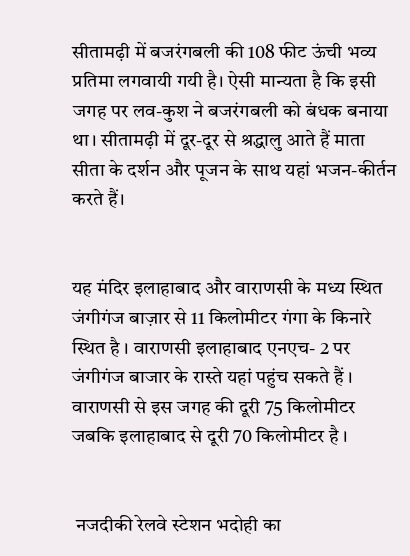सीतामढ़ी में बजरंगबली की 108 फीट ऊंची भव्य प्रतिमा लगवायी गयी है। ऐसी मान्यता है कि इसी जगह पर लव-कुश ने बजरंगबली को बंधक बनाया था। सीतामढ़ी में दूर-दूर से श्रद्धालु आते हैं माता सीता के दर्शन और पूजन के साथ यहां भजन-कीर्तन करते हैं।


यह मंदिर इलाहाबाद और वाराणसी के मध्य स्थित जंगीगंज बाज़ार से 11 किलोमीटर गंगा के किनारे स्थित है । वाराणसी इलाहाबाद एनएच- 2 पर जंगीगंज बाजार के रास्ते यहां पहुंच सकते हैं । वाराणसी से इस जगह की दूरी 75 किलोमीटर जबकि इलाहाबाद से दूरी 70 किलोमीटर है ।


 नजदीकी रेलवे स्टेशन भदोही का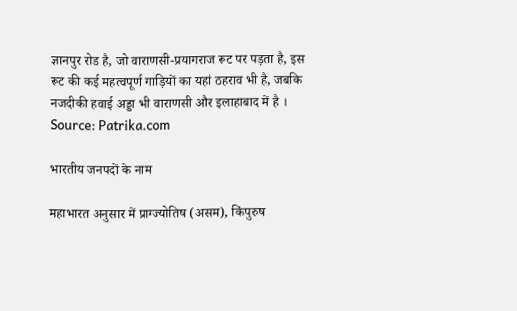ज्ञानपुर रोड है, जो वाराणसी-प्रयागराज रूट पर पड़ता है, इस रूट की कई महत्वपूर्ण गाड़ियों का यहां ठहराव भी है, जबकि नजदीकी हवाई अड्डा भी वाराणसी और इलाहाबाद में है ।
Source: Patrika.com

भारतीय जनपदों के नाम

महाभारत अनुसार में प्राग्ज्योतिष (असम), किंपुरुष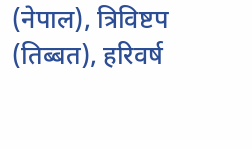(नेपाल), त्रिविष्टप (तिब्बत), हरिवर्ष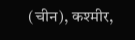(चीन), कश्मीर,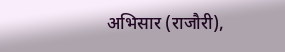अभिसार (राजौरी),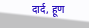दार्द, हूण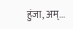हुंजा, अम्...